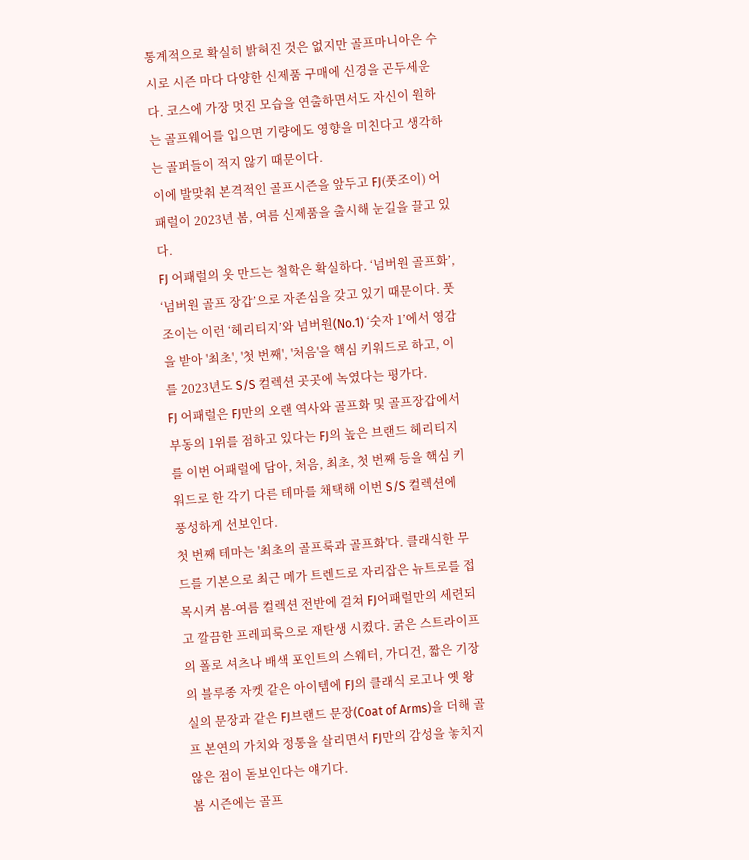통계적으로 확실히 밝혀진 것은 없지만 골프마니아은 수시로 시즌 마다 다양한 신제품 구매에 신경을 곤두세운다. 코스에 가장 멋진 모습을 연출하면서도 자신이 원하는 골프웨어를 입으면 기량에도 영향을 미친다고 생각하는 골퍼들이 적지 않기 때문이다.
이에 발맞춰 본격적인 골프시즌을 앞두고 FJ(풋조이) 어패럴이 2023년 봄, 여름 신제품을 출시해 눈길을 끌고 있다.
FJ 어패럴의 옷 만드는 철학은 확실하다. ‘넘버원 골프화’, ‘넘버원 골프 장갑’으로 자존심을 갖고 있기 때문이다. 풋조이는 이런 ‘헤리티지’와 넘버원(No.1) ‘숫자 1’에서 영감을 받아 '최초', '첫 번째', '처음'을 핵심 키워드로 하고, 이를 2023년도 S/S 컬렉션 곳곳에 녹였다는 평가다.
FJ 어패럴은 FJ만의 오랜 역사와 골프화 및 골프장갑에서 부동의 1위를 점하고 있다는 FJ의 높은 브랜드 헤리티지를 이번 어패럴에 담아, 처음, 최초, 첫 번째 등을 핵심 키워드로 한 각기 다른 테마를 채택해 이번 S/S 컬렉션에 풍성하게 선보인다.
첫 번째 테마는 '최초의 골프룩과 골프화'다. 클래식한 무드를 기본으로 최근 메가 트렌드로 자리잡은 뉴트로를 접목시켜 봄-여름 컬렉션 전반에 걸쳐 FJ어패럴만의 세련되고 깔끔한 프레피룩으로 재탄생 시켰다. 굵은 스트라이프의 폴로 셔츠나 배색 포인트의 스웨터, 가디건, 짧은 기장의 블루종 자켓 같은 아이템에 FJ의 클래식 로고나 옛 왕실의 문장과 같은 FJ브랜드 문장(Coat of Arms)을 더해 골프 본연의 가치와 정통을 살리면서 FJ만의 감성을 놓치지 않은 점이 돋보인다는 얘기다.
봄 시즌에는 골프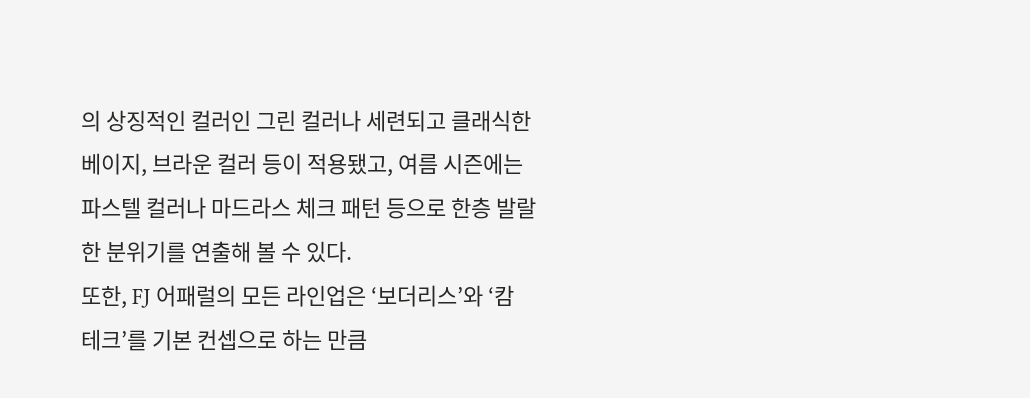의 상징적인 컬러인 그린 컬러나 세련되고 클래식한 베이지, 브라운 컬러 등이 적용됐고, 여름 시즌에는 파스텔 컬러나 마드라스 체크 패턴 등으로 한층 발랄한 분위기를 연출해 볼 수 있다.
또한, FJ 어패럴의 모든 라인업은 ‘보더리스’와 ‘캄 테크’를 기본 컨셉으로 하는 만큼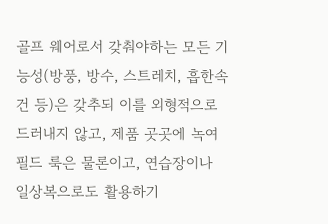골프 웨어로서 갖춰야하는 모든 기능성(방풍, 방수, 스트레치, 흡한속건 등)은 갖추되 이를 외형적으로 드러내지 않고, 제품 곳곳에 녹여 필드 룩은 물론이고, 연습장이나 일상복으로도 활용하기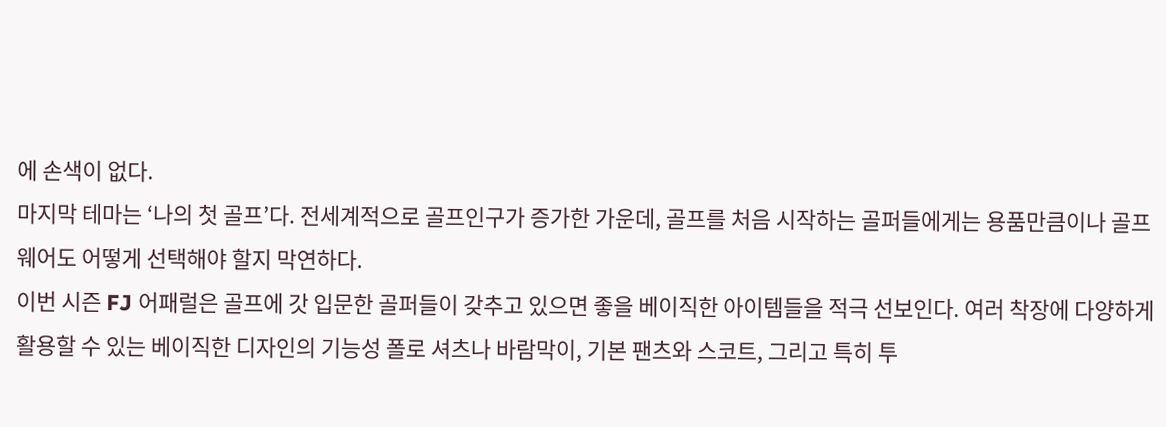에 손색이 없다.
마지막 테마는 ‘나의 첫 골프’다. 전세계적으로 골프인구가 증가한 가운데, 골프를 처음 시작하는 골퍼들에게는 용품만큼이나 골프 웨어도 어떻게 선택해야 할지 막연하다.
이번 시즌 FJ 어패럴은 골프에 갓 입문한 골퍼들이 갖추고 있으면 좋을 베이직한 아이템들을 적극 선보인다. 여러 착장에 다양하게 활용할 수 있는 베이직한 디자인의 기능성 폴로 셔츠나 바람막이, 기본 팬츠와 스코트, 그리고 특히 투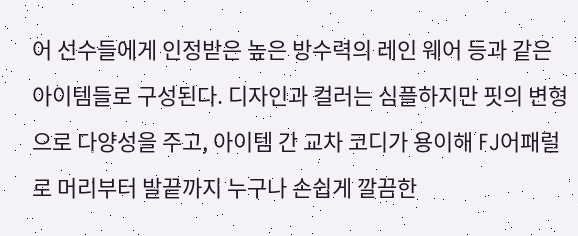어 선수들에게 인정받은 높은 방수력의 레인 웨어 등과 같은 아이템들로 구성된다. 디자인과 컬러는 심플하지만 핏의 변형으로 다양성을 주고, 아이템 간 교차 코디가 용이해 FJ어패럴로 머리부터 발끝까지 누구나 손쉽게 깔끔한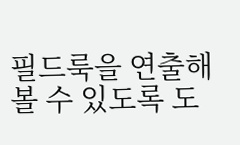필드룩을 연출해 볼 수 있도록 도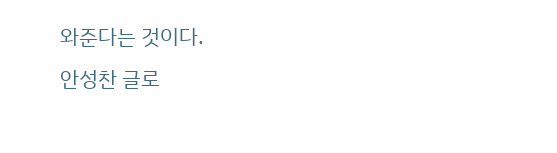와준다는 것이다.
안성찬 글로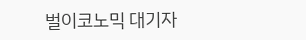벌이코노믹 대기자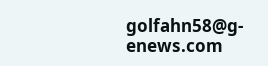golfahn58@g-enews.com